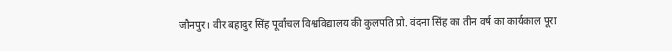जौनपुर। वीर बहादुर सिंह पूर्वांचल विश्वविद्यालय की कुलपति प्रो. वंदना सिंह का तीन वर्ष का कार्यकाल पूरा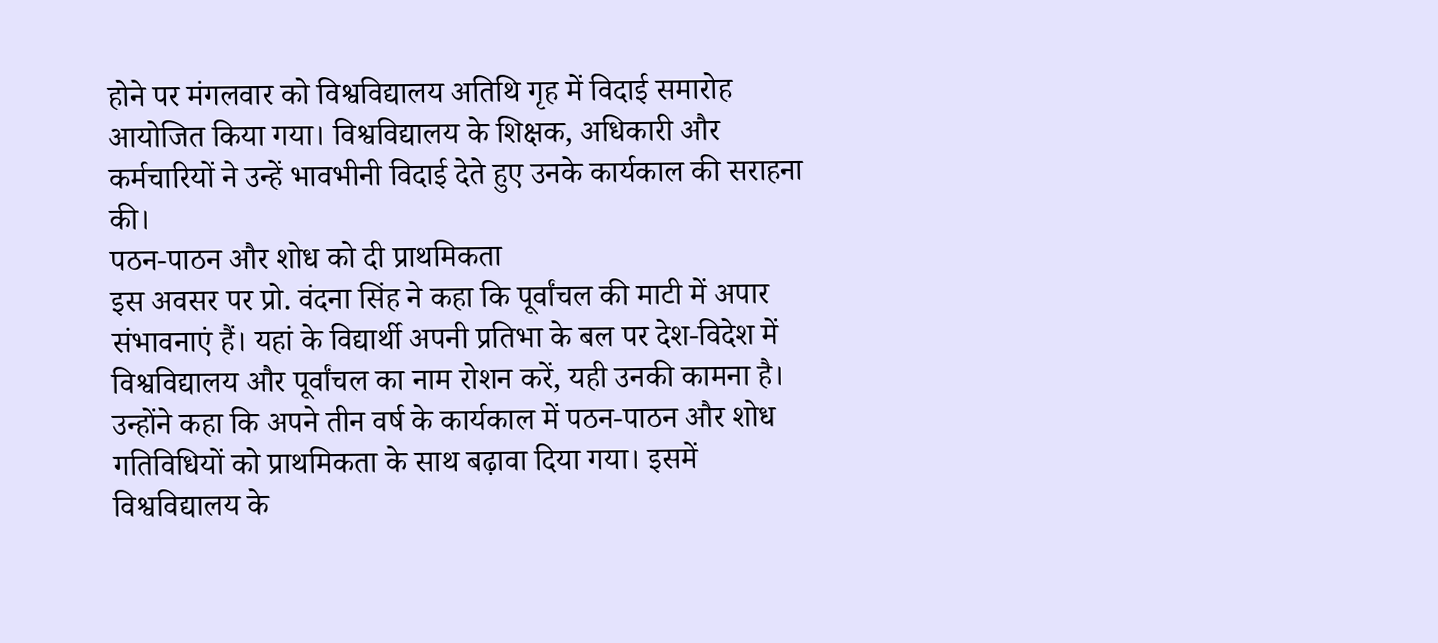होने पर मंगलवार को विश्वविद्यालय अतिथि गृह में विदाई समारोह आयोजित किया गया। विश्वविद्यालय के शिक्षक, अधिकारी और कर्मचारियों ने उन्हें भावभीनी विदाई देते हुए उनके कार्यकाल की सराहना की।
पठन-पाठन और शोध को दी प्राथमिकता
इस अवसर पर प्रो. वंदना सिंह ने कहा कि पूर्वांचल की माटी में अपार संभावनाएं हैं। यहां के विद्यार्थी अपनी प्रतिभा के बल पर देश-विदेश में विश्वविद्यालय और पूर्वांचल का नाम रोशन करें, यही उनकी कामना है।
उन्होंने कहा कि अपने तीन वर्ष के कार्यकाल में पठन-पाठन और शोध गतिविधियों को प्राथमिकता के साथ बढ़ावा दिया गया। इसमें विश्वविद्यालय के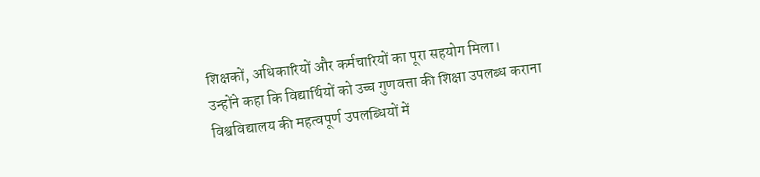शिक्षकों, अधिकारियों और कर्मचारियों का पूरा सहयोग मिला।
उन्होंने कहा कि विद्यार्थियों को उच्च गुणवत्ता की शिक्षा उपलब्ध कराना विश्वविद्यालय की महत्वपूर्ण उपलब्धियों में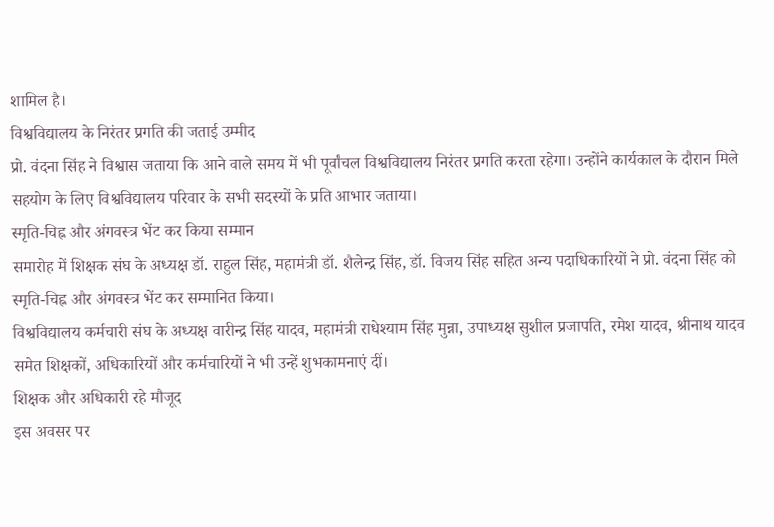शामिल है।
विश्वविद्यालय के निरंतर प्रगति की जताई उम्मीद
प्रो. वंदना सिंह ने विश्वास जताया कि आने वाले समय में भी पूर्वांचल विश्वविद्यालय निरंतर प्रगति करता रहेगा। उन्होंने कार्यकाल के दौरान मिले सहयोग के लिए विश्वविद्यालय परिवार के सभी सदस्यों के प्रति आभार जताया।
स्मृति-चिह्न और अंगवस्त्र भेंट कर किया सम्मान
समारोह में शिक्षक संघ के अध्यक्ष डॉ. राहुल सिंह, महामंत्री डॉ. शैलेन्द्र सिंह, डॉ. विजय सिंह सहित अन्य पदाधिकारियों ने प्रो. वंदना सिंह को स्मृति-चिह्न और अंगवस्त्र भेंट कर सम्मानित किया।
विश्वविद्यालय कर्मचारी संघ के अध्यक्ष वारीन्द्र सिंह यादव, महामंत्री राधेश्याम सिंह मुन्ना, उपाध्यक्ष सुशील प्रजापति, रमेश यादव, श्रीनाथ यादव समेत शिक्षकों, अधिकारियों और कर्मचारियों ने भी उन्हें शुभकामनाएं दीं।
शिक्षक और अधिकारी रहे मौजूद
इस अवसर पर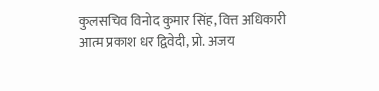कुलसचिव विनोद कुमार सिंह, वित्त अधिकारी आत्म प्रकाश धर द्विवेदी, प्रो. अजय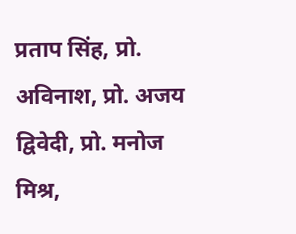प्रताप सिंह, प्रो. अविनाश, प्रो. अजय द्विवेदी, प्रो. मनोज मिश्र,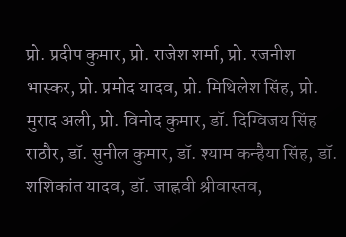प्रो. प्रदीप कुमार, प्रो. राजेश शर्मा, प्रो. रजनीश भास्कर, प्रो. प्रमोद यादव, प्रो. मिथिलेश सिंह, प्रो. मुराद अली, प्रो. विनोद कुमार, डॉ. दिग्विजय सिंह राठौर, डॉ. सुनील कुमार, डॉ. श्याम कन्हैया सिंह, डॉ. शशिकांत यादव, डॉ. जाह्नवी श्रीवास्तव,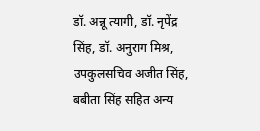डॉ. अन्नू त्यागी, डॉ. नृपेंद्र सिंह, डॉ. अनुराग मिश्र, उपकुलसचिव अजीत सिंह, बबीता सिंह सहित अन्य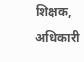शिक्षक, अधिकारी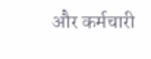और कर्मचारी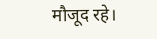मौजूद रहे।